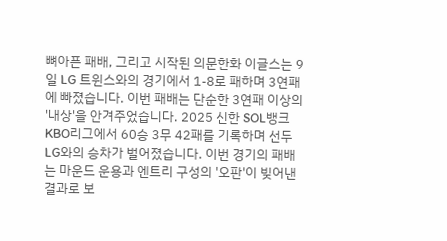뼈아픈 패배, 그리고 시작된 의문한화 이글스는 9일 LG 트윈스와의 경기에서 1-8로 패하며 3연패에 빠졌습니다. 이번 패배는 단순한 3연패 이상의 '내상'을 안겨주었습니다. 2025 신한 SOL뱅크 KBO리그에서 60승 3무 42패를 기록하며 선두 LG와의 승차가 벌어졌습니다. 이번 경기의 패배는 마운드 운용과 엔트리 구성의 '오판'이 빚어낸 결과로 보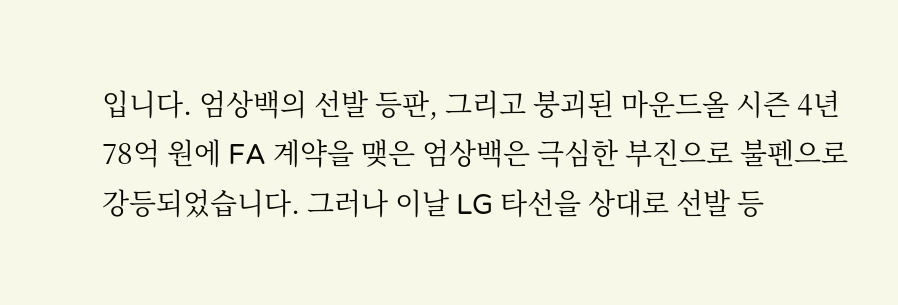입니다. 엄상백의 선발 등판, 그리고 붕괴된 마운드올 시즌 4년 78억 원에 FA 계약을 맺은 엄상백은 극심한 부진으로 불펜으로 강등되었습니다. 그러나 이날 LG 타선을 상대로 선발 등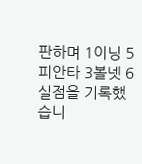판하며 1이닝 5피안타 3볼넷 6실점을 기록했습니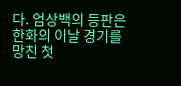다. 엄상백의 등판은 한화의 이날 경기를 망친 첫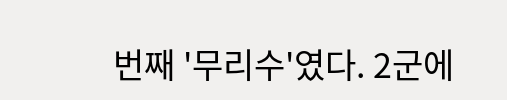번째 '무리수'였다. 2군에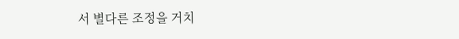서 별다른 조정을 거치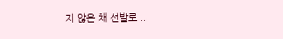지 않은 채 선발로 ..